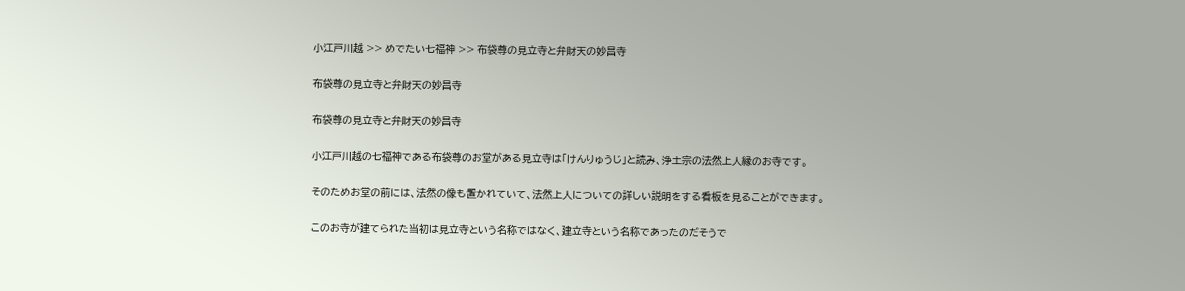小江戸川越 >> めでたい七福神 >> 布袋尊の見立寺と弁財天の妙昌寺

布袋尊の見立寺と弁財天の妙昌寺

布袋尊の見立寺と弁財天の妙昌寺

小江戸川越の七福神である布袋尊のお堂がある見立寺は「けんりゅうじ」と読み、浄土宗の法然上人縁のお寺です。

そのためお堂の前には、法然の像も置かれていて、法然上人についての詳しい説明をする看板を見ることができます。

このお寺が建てられた当初は見立寺という名称ではなく、建立寺という名称であったのだそうで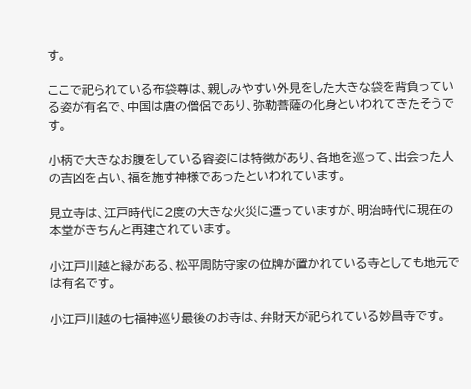す。

ここで祀られている布袋尊は、親しみやすい外見をした大きな袋を背負っている姿が有名で、中国は唐の僧侶であり、弥勒菩薩の化身といわれてきたそうです。

小柄で大きなお腹をしている容姿には特徴があり、各地を巡って、出会った人の吉凶を占い、福を施す神様であったといわれています。

見立寺は、江戸時代に2度の大きな火災に遭っていますが、明治時代に現在の本堂がきちんと再建されています。

小江戸川越と縁がある、松平周防守家の位牌が置かれている寺としても地元では有名です。

小江戸川越の七福神巡り最後のお寺は、弁財天が祀られている妙昌寺です。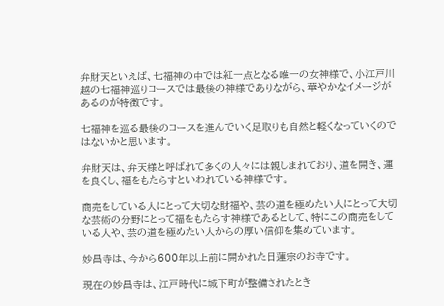弁財天といえば、七福神の中では紅一点となる唯一の女神様で、小江戸川越の七福神巡りコースでは最後の神様でありながら、華やかなイメージがあるのが特徴です。

七福神を巡る最後のコースを進んでいく足取りも自然と軽くなっていくのではないかと思います。

弁財天は、弁天様と呼ばれて多くの人々には親しまれており、道を開き、運を良くし、福をもたらすといわれている神様です。

商売をしている人にとって大切な財福や、芸の道を極めたい人にとって大切な芸術の分野にとって福をもたらす神様であるとして、特にこの商売をしている人や、芸の道を極めたい人からの厚い信仰を集めています。

妙昌寺は、今から600年以上前に開かれた日蓮宗のお寺です。

現在の妙昌寺は、江戸時代に城下町が整備されたとき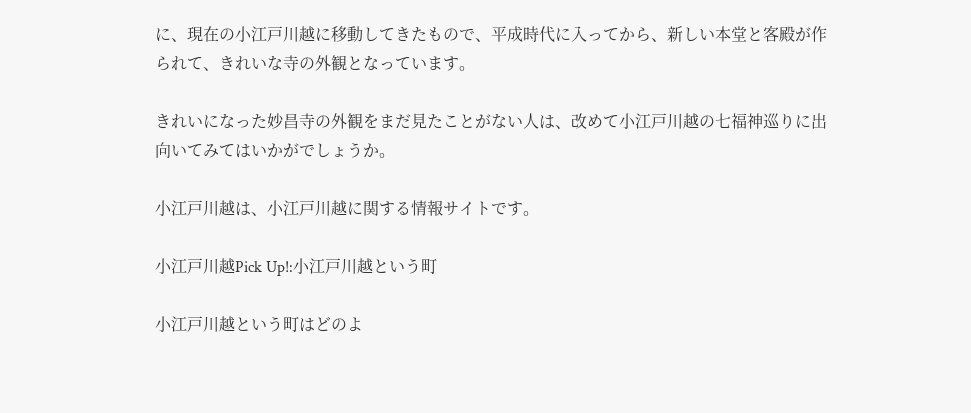に、現在の小江戸川越に移動してきたもので、平成時代に入ってから、新しい本堂と客殿が作られて、きれいな寺の外観となっています。

きれいになった妙昌寺の外観をまだ見たことがない人は、改めて小江戸川越の七福神巡りに出向いてみてはいかがでしょうか。

小江戸川越は、小江戸川越に関する情報サイトです。

小江戸川越Pick Up!:小江戸川越という町

小江戸川越という町はどのよ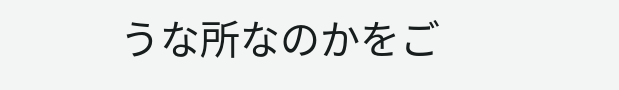うな所なのかをご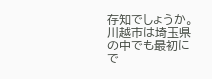存知でしょうか。 川越市は埼玉県の中でも最初にで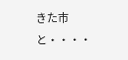きた市と・・・・